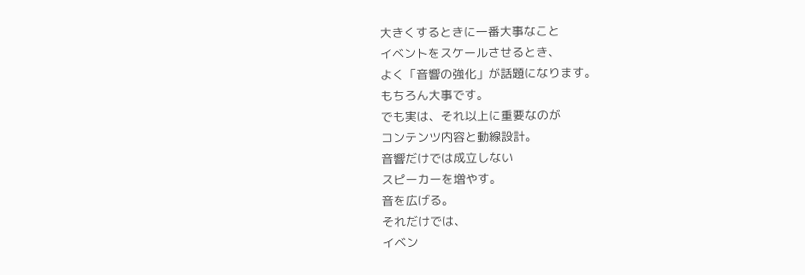大きくするときに一番大事なこと
イベントをスケールさせるとき、
よく「音響の強化」が話題になります。
もちろん大事です。
でも実は、それ以上に重要なのが
コンテンツ内容と動線設計。
音響だけでは成立しない
スピーカーを増やす。
音を広げる。
それだけでは、
イベン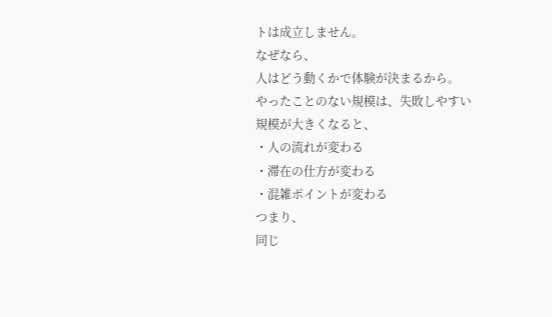トは成立しません。
なぜなら、
人はどう動くかで体験が決まるから。
やったことのない規模は、失敗しやすい
規模が大きくなると、
・人の流れが変わる
・滞在の仕方が変わる
・混雑ポイントが変わる
つまり、
同じ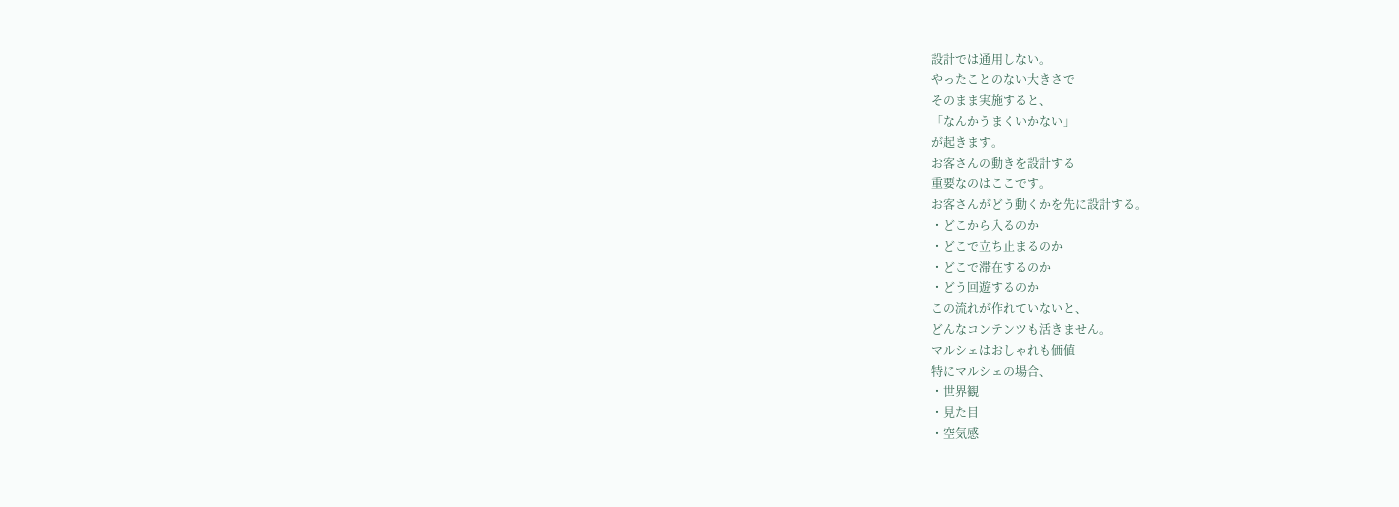設計では通用しない。
やったことのない大きさで
そのまま実施すると、
「なんかうまくいかない」
が起きます。
お客さんの動きを設計する
重要なのはここです。
お客さんがどう動くかを先に設計する。
・どこから入るのか
・どこで立ち止まるのか
・どこで滞在するのか
・どう回遊するのか
この流れが作れていないと、
どんなコンテンツも活きません。
マルシェはおしゃれも価値
特にマルシェの場合、
・世界観
・見た目
・空気感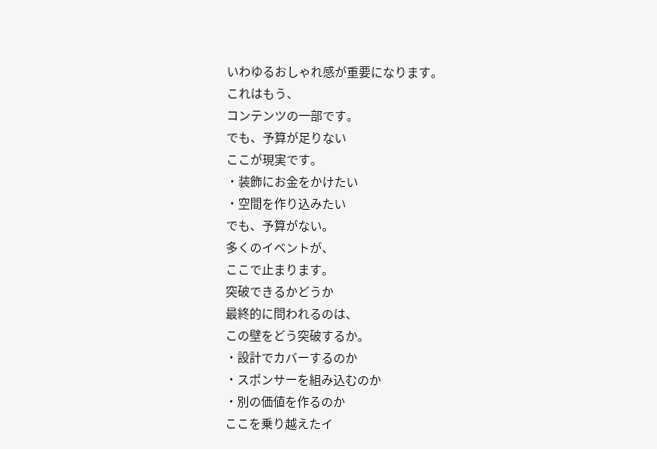いわゆるおしゃれ感が重要になります。
これはもう、
コンテンツの一部です。
でも、予算が足りない
ここが現実です。
・装飾にお金をかけたい
・空間を作り込みたい
でも、予算がない。
多くのイベントが、
ここで止まります。
突破できるかどうか
最終的に問われるのは、
この壁をどう突破するか。
・設計でカバーするのか
・スポンサーを組み込むのか
・別の価値を作るのか
ここを乗り越えたイ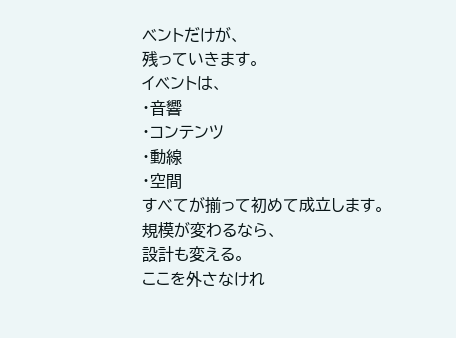ベントだけが、
残っていきます。
イベントは、
・音響
・コンテンツ
・動線
・空間
すべてが揃って初めて成立します。
規模が変わるなら、
設計も変える。
ここを外さなけれ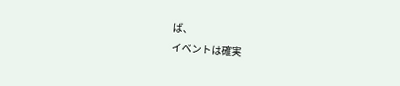ば、
イベントは確実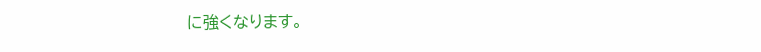に強くなります。